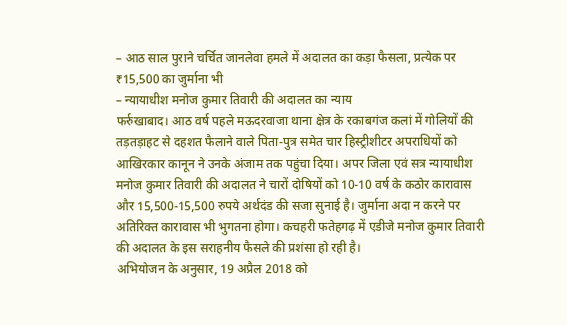– आठ साल पुराने चर्चित जानलेवा हमले में अदालत का कड़ा फैसला, प्रत्येक पर ₹15,500 का जुर्माना भी
– न्यायाधीश मनोज कुमार तिवारी की अदालत का न्याय
फर्रुखाबाद। आठ वर्ष पहले मऊदरवाजा थाना क्षेत्र के रकाबगंज कलां में गोलियों की तड़तड़ाहट से दहशत फैलाने वाले पिता-पुत्र समेत चार हिस्ट्रीशीटर अपराधियों को आखिरकार कानून ने उनके अंजाम तक पहुंचा दिया। अपर जिला एवं सत्र न्यायाधीश मनोज कुमार तिवारी की अदालत ने चारों दोषियों को 10-10 वर्ष के कठोर कारावास और 15,500-15,500 रुपये अर्थदंड की सजा सुनाई है। जुर्माना अदा न करने पर अतिरिक्त कारावास भी भुगतना होगा। कचहरी फतेहगढ़ में एडीजे मनोज कुमार तिवारी की अदालत के इस सराहनीय फैसले की प्रशंसा हो रही है।
अभियोजन के अनुसार, 19 अप्रैल 2018 को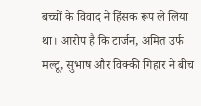बच्चों के विवाद ने हिंसक रूप ले लिया था। आरोप है कि टार्जन, अमित उर्फ मल्टू, सुभाष और विक्की गिहार ने बीच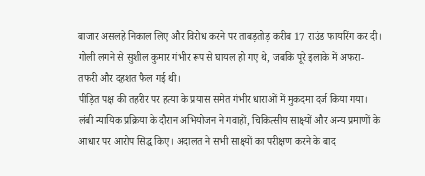बाजार असलहे निकाल लिए और विरोध करने पर ताबड़तोड़ करीब 17 राउंड फायरिंग कर दी। गोली लगने से सुशील कुमार गंभीर रूप से घायल हो गए थे, जबकि पूरे इलाके में अफरा-तफरी और दहशत फैल गई थी।
पीड़ित पक्ष की तहरीर पर हत्या के प्रयास समेत गंभीर धाराओं में मुकदमा दर्ज किया गया। लंबी न्यायिक प्रक्रिया के दौरान अभियोजन ने गवाहों, चिकित्सीय साक्ष्यों और अन्य प्रमाणों के आधार पर आरोप सिद्ध किए। अदालत ने सभी साक्ष्यों का परीक्षण करने के बाद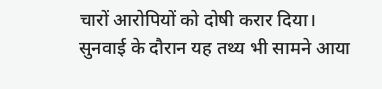चारों आरोपियों को दोषी करार दिया।
सुनवाई के दौरान यह तथ्य भी सामने आया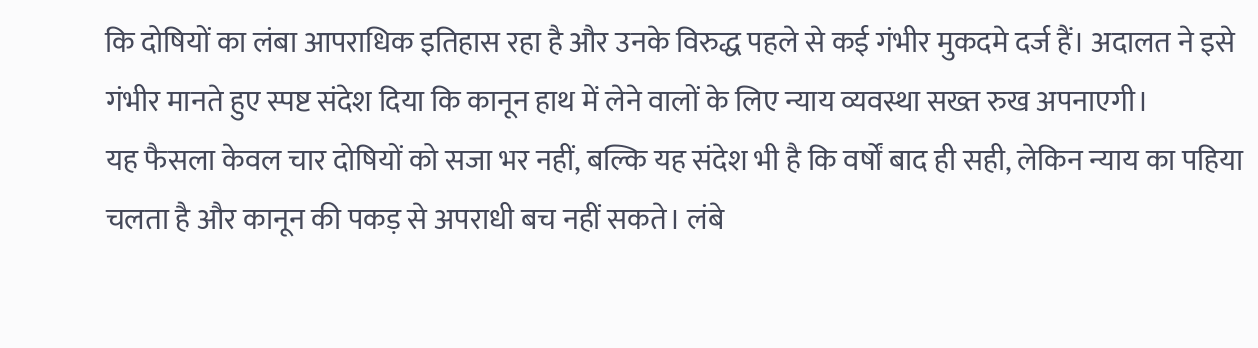कि दोषियों का लंबा आपराधिक इतिहास रहा है और उनके विरुद्ध पहले से कई गंभीर मुकदमे दर्ज हैं। अदालत ने इसे गंभीर मानते हुए स्पष्ट संदेश दिया कि कानून हाथ में लेने वालों के लिए न्याय व्यवस्था सख्त रुख अपनाएगी।
यह फैसला केवल चार दोषियों को सजा भर नहीं, बल्कि यह संदेश भी है कि वर्षों बाद ही सही, लेकिन न्याय का पहिया चलता है और कानून की पकड़ से अपराधी बच नहीं सकते। लंबे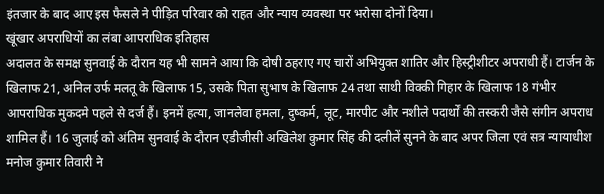इंतजार के बाद आए इस फैसले ने पीड़ित परिवार को राहत और न्याय व्यवस्था पर भरोसा दोनों दिया।
खूंखार अपराधियों का लंबा आपराधिक इतिहास
अदालत के समक्ष सुनवाई के दौरान यह भी सामने आया कि दोषी ठहराए गए चारों अभियुक्त शातिर और हिस्ट्रीशीटर अपराधी हैं। टार्जन के खिलाफ 21, अनिल उर्फ मलतू के खिलाफ 15, उसके पिता सुभाष के खिलाफ 24 तथा साथी विक्की गिहार के खिलाफ 18 गंभीर आपराधिक मुकदमे पहले से दर्ज हैं। इनमें हत्या, जानलेवा हमला, दुष्कर्म, लूट, मारपीट और नशीले पदार्थों की तस्करी जैसे संगीन अपराध शामिल हैं। 16 जुलाई को अंतिम सुनवाई के दौरान एडीजीसी अखिलेश कुमार सिंह की दलीलें सुनने के बाद अपर जिला एवं सत्र न्यायाधीश मनोज कुमार तिवारी ने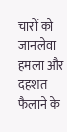चारों को जानलेवा हमला और दहशत फैलाने के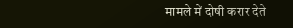मामले में दोषी करार देते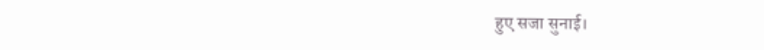हुए सजा सुनाई।